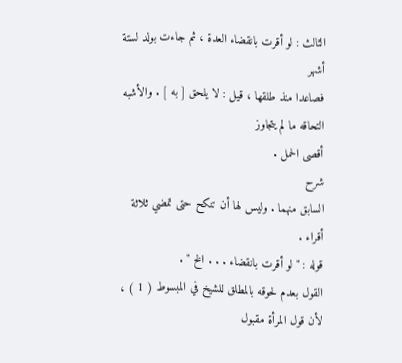الثالث : لو أقرت بانقضاء العدة ، ثم جاءت بولد لستة أشهر
فصاعدا منذ طلقها ، قيل : لا يلحق [ به ] . والأشبه التحاقه ما لم يتجاوز
أقصى الحمل .
شرح
السابق منهما . وليس لها أن تنكح حتى تمضي ثلاثة أقراء .
قوله : " لو أقرت بانقضاء . . . الخ " .
القول بعدم لحوقه بالمطلق للشيخ في المبسوط ( 1 ) ، لأن قول المرأة مقبول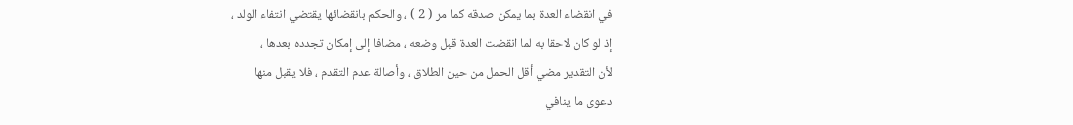في انقضاء العدة بما يمكن صدقه كما مر ( 2 ) ، والحكم بانقضائها يقتضي انتفاء الولد ،
إذ لو كان لاحقا به لما انقضت العدة قبل وضعه ، مضافا إلى إمكان تجدده بعدها ،
لأن التقدير مضي أقل الحمل من حين الطلاق ، وأصالة عدم التقدم ، فلا يقبل منها
دعوى ما ينافي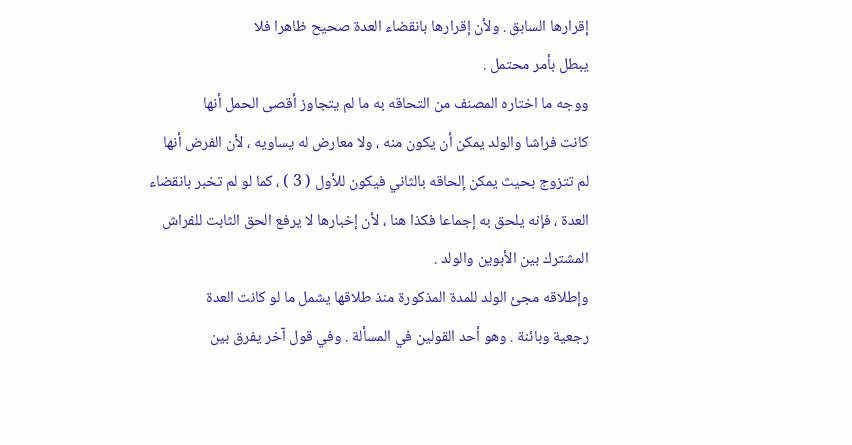إقرارها السابق . ولأن إقرارها بانقضاء العدة صحيح ظاهرا فلا
يبطل بأمر محتمل .
ووجه ما اختاره المصنف من التحاقه به ما لم يتجاوز أقصى الحمل أنها
كانت فراشا والولد يمكن أن يكون منه ، ولا معارض له يساويه ، لأن الفرض أنها
لم تتزوج بحيث يمكن إلحاقه بالثاني فيكون للأول ( 3 ) ، كما لو لم تخبر بانقضاء
العدة ، فإنه يلحق به إجماعا فكذا هنا ، لأن إخبارها لا يرفع الحق الثابت للفراش
المشترك بين الأبوين والولد .
وإطلاقه مجئ الولد للمدة المذكورة منذ طلاقها يشمل ما لو كانت العدة
رجعية وبائنة . وهو أحد القولين في المسألة . وفي قول آخر يفرق بين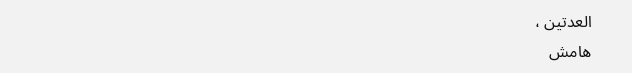العدتين ،
هامش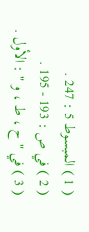( 1 ) المبسوط 5 : 247 .
( 2 ) في ص : 193 - 195 .
( 3 ) في " ح ، ط ، و " : الأول .